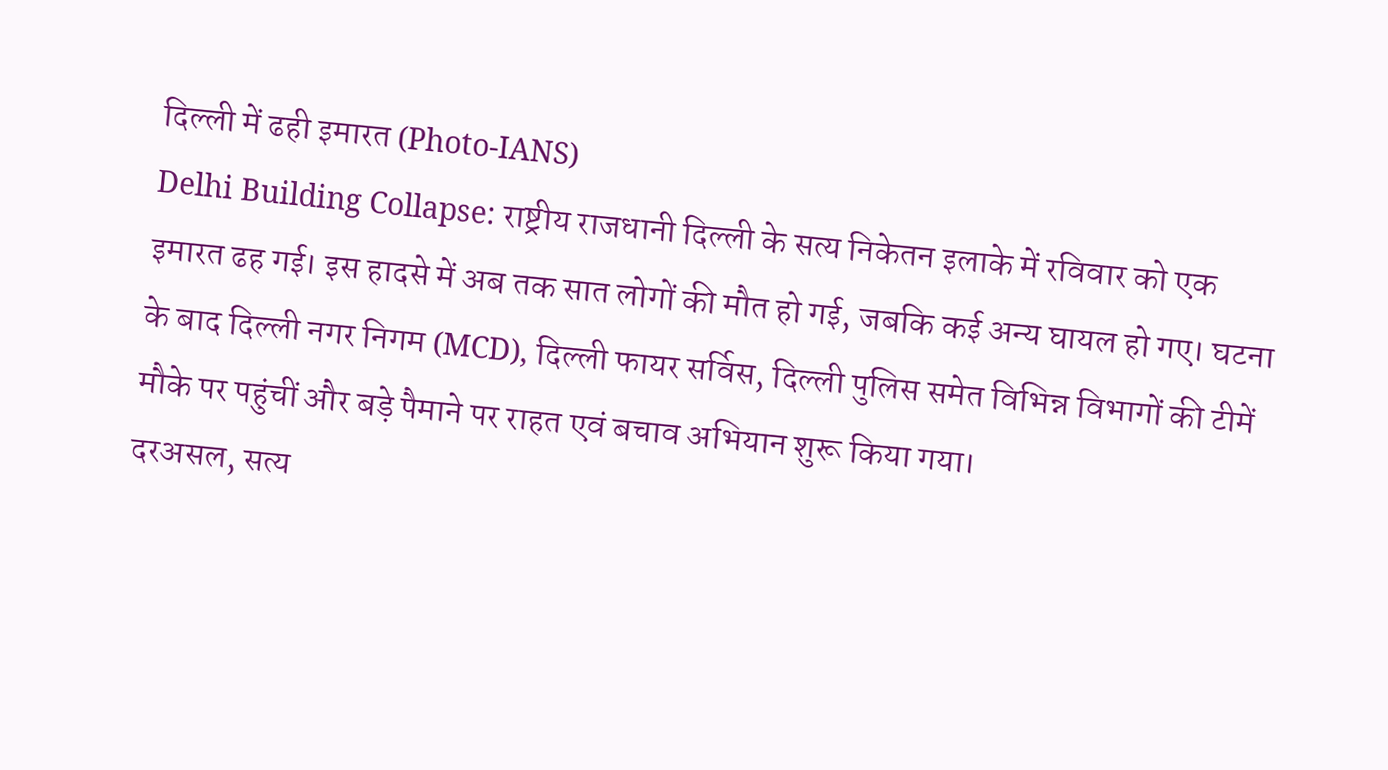दिल्ली में ढही इमारत (Photo-IANS)
Delhi Building Collapse: राष्ट्रीय राजधानी दिल्ली के सत्य निकेतन इलाके में रविवार को एक इमारत ढह गई। इस हादसे में अब तक सात लोगों की मौत हो गई, जबकि कई अन्य घायल हो गए। घटना के बाद दिल्ली नगर निगम (MCD), दिल्ली फायर सर्विस, दिल्ली पुलिस समेत विभिन्न विभागों की टीमें मौके पर पहुंचीं और बड़े पैमाने पर राहत एवं बचाव अभियान शुरू किया गया।
दरअसल, सत्य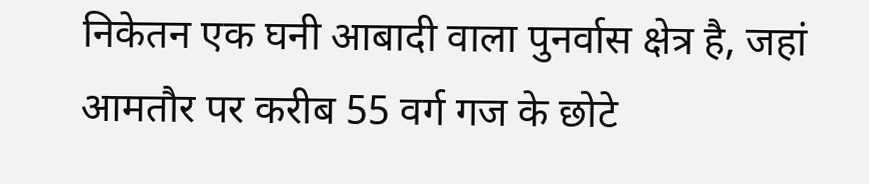निकेतन एक घनी आबादी वाला पुनर्वास क्षेत्र है, जहां आमतौर पर करीब 55 वर्ग गज के छोटे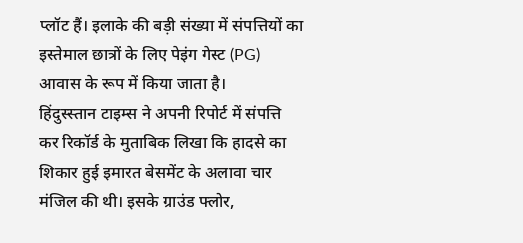प्लॉट हैं। इलाके की बड़ी संख्या में संपत्तियों का इस्तेमाल छात्रों के लिए पेइंग गेस्ट (PG) आवास के रूप में किया जाता है।
हिंदुस्स्तान टाइम्स ने अपनी रिपोर्ट में संपत्ति कर रिकॉर्ड के मुताबिक लिखा कि हादसे का शिकार हुई इमारत बेसमेंट के अलावा चार मंजिल की थी। इसके ग्राउंड फ्लोर,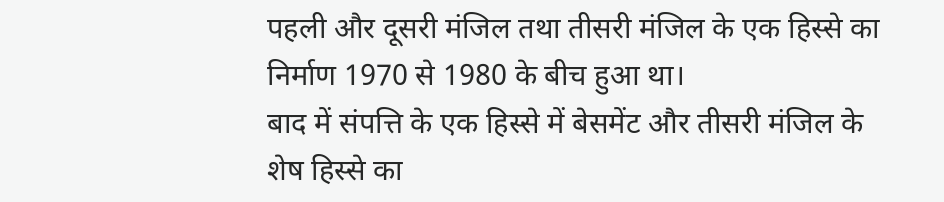पहली और दूसरी मंजिल तथा तीसरी मंजिल के एक हिस्से का निर्माण 1970 से 1980 के बीच हुआ था।
बाद में संपत्ति के एक हिस्से में बेसमेंट और तीसरी मंजिल के शेष हिस्से का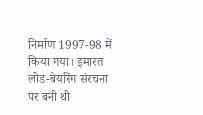निर्माण 1997-98 में किया गया। इमारत लोड-बेयरिंग संरचना पर बनी थी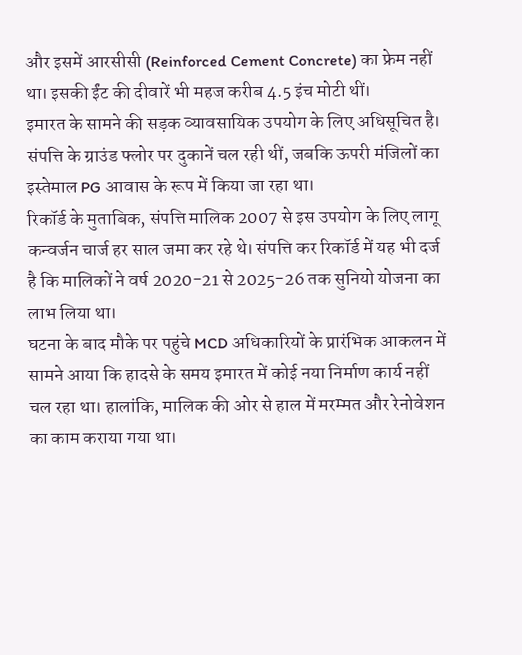और इसमें आरसीसी (Reinforced Cement Concrete) का फ्रेम नहीं था। इसकी ईंट की दीवारें भी महज करीब 4.5 इंच मोटी थीं।
इमारत के सामने की सड़क व्यावसायिक उपयोग के लिए अधिसूचित है। संपत्ति के ग्राउंड फ्लोर पर दुकानें चल रही थीं, जबकि ऊपरी मंजिलों का इस्तेमाल PG आवास के रूप में किया जा रहा था।
रिकॉर्ड के मुताबिक, संपत्ति मालिक 2007 से इस उपयोग के लिए लागू कन्वर्जन चार्ज हर साल जमा कर रहे थे। संपत्ति कर रिकॉर्ड में यह भी दर्ज है कि मालिकों ने वर्ष 2020-21 से 2025-26 तक सुनियो योजना का लाभ लिया था।
घटना के बाद मौके पर पहुंचे MCD अधिकारियों के प्रारंभिक आकलन में सामने आया कि हादसे के समय इमारत में कोई नया निर्माण कार्य नहीं चल रहा था। हालांकि, मालिक की ओर से हाल में मरम्मत और रेनोवेशन का काम कराया गया था।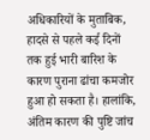अधिकारियों के मुताबिक, हादसे से पहले कई दिनों तक हुई भारी बारिश के कारण पुराना ढांचा कमजोर हुआ हो सकता है। हालांकि, अंतिम कारण की पुष्टि जांच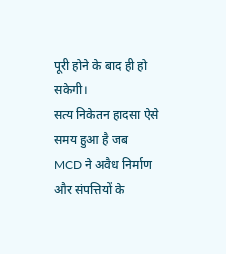पूरी होने के बाद ही हो सकेगी।
सत्य निकेतन हादसा ऐसे समय हुआ है जब MCD ने अवैध निर्माण और संपत्तियों के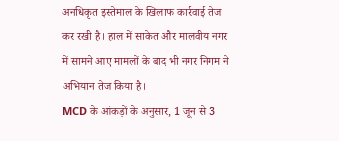अनधिकृत इस्तेमाल के खिलाफ कार्रवाई तेज कर रखी है। हाल में साकेत और मालवीय नगर में सामने आए मामलों के बाद भी नगर निगम ने अभियान तेज किया है।
MCD के आंकड़ों के अनुसार, 1 जून से 3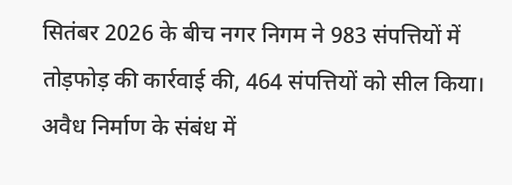सितंबर 2026 के बीच नगर निगम ने 983 संपत्तियों में तोड़फोड़ की कार्रवाई की, 464 संपत्तियों को सील किया। अवैध निर्माण के संबंध में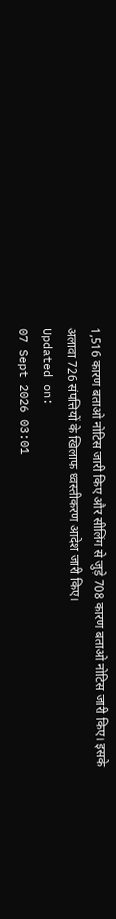1,516 कारण बताओ नोटिस जारी किए और सीलिंग से जुड़े 708 कारण बताओ नोटिस जारी किए। इसके अलावा 726 संपत्तियों के खिलाफ ध्वस्तीकरण आदेश जारी किए।
Updated on:
07 Sept 2026 03:01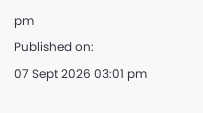pm
Published on:
07 Sept 2026 03:01 pm